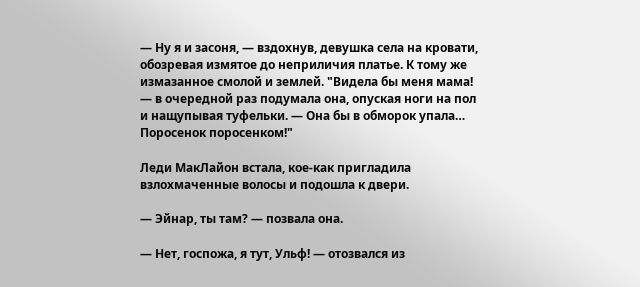— Ну я и засоня, — вздохнув, девушка села на кровати, обозревая измятое до неприличия платье. К тому же измазанное смолой и землей. "Видела бы меня мама! — в очередной раз подумала она, опуская ноги на пол и нащупывая туфельки. — Она бы в обморок упала… Поросенок поросенком!"

Леди МакЛайон встала, кое-как пригладила взлохмаченные волосы и подошла к двери.

— Эйнар, ты там? — позвала она.

— Нет, госпожа, я тут, Ульф! — отозвался из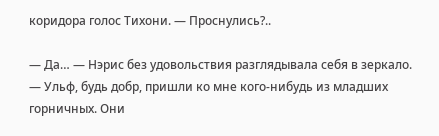коридора голос Тихони. — Проснулись?..

— Да… — Нэрис без удовольствия разглядывала себя в зеркало. — Ульф, будь добр, пришли ко мне кого-нибудь из младших горничных. Они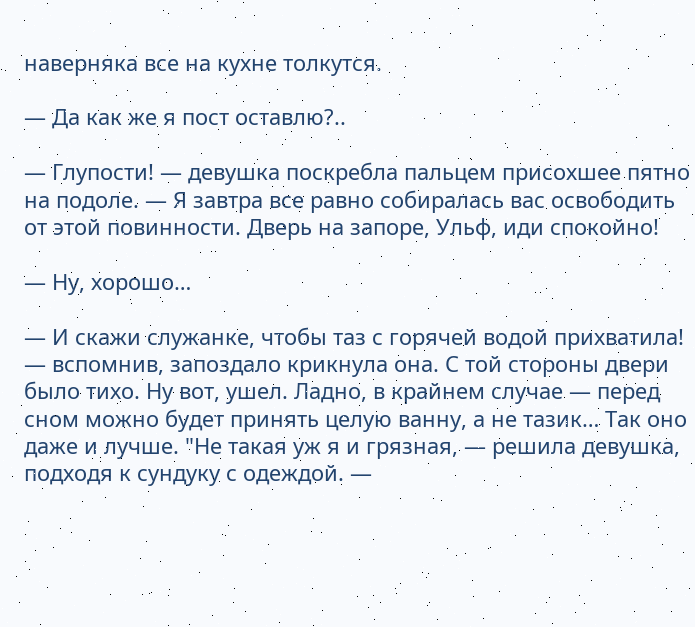наверняка все на кухне толкутся.

— Да как же я пост оставлю?..

— Глупости! — девушка поскребла пальцем присохшее пятно на подоле. — Я завтра все равно собиралась вас освободить от этой повинности. Дверь на запоре, Ульф, иди спокойно!

— Ну, хорошо…

— И скажи служанке, чтобы таз с горячей водой прихватила! — вспомнив, запоздало крикнула она. С той стороны двери было тихо. Ну вот, ушел. Ладно, в крайнем случае — перед сном можно будет принять целую ванну, а не тазик… Так оно даже и лучше. "Не такая уж я и грязная, — решила девушка, подходя к сундуку с одеждой. —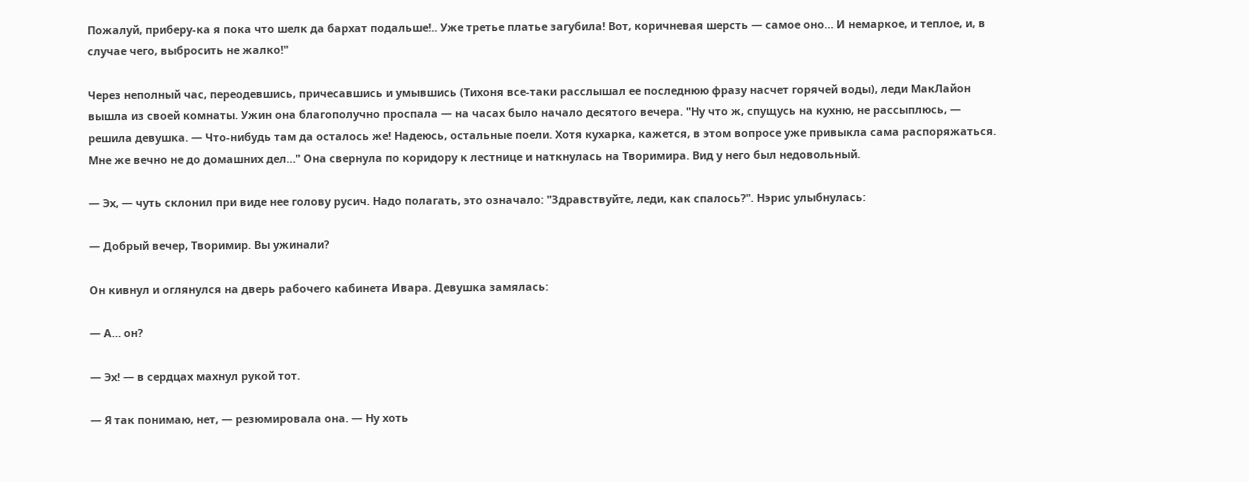Пожалуй, приберу-ка я пока что шелк да бархат подальше!.. Уже третье платье загубила! Вот, коричневая шерсть — самое оно… И немаркое, и теплое, и, в случае чего, выбросить не жалко!"

Через неполный час, переодевшись, причесавшись и умывшись (Тихоня все-таки расслышал ее последнюю фразу насчет горячей воды), леди МакЛайон вышла из своей комнаты. Ужин она благополучно проспала — на часах было начало десятого вечера. "Ну что ж, спущусь на кухню, не рассыплюсь, — решила девушка. — Что-нибудь там да осталось же! Надеюсь, остальные поели. Хотя кухарка, кажется, в этом вопросе уже привыкла сама распоряжаться. Мне же вечно не до домашних дел…" Она свернула по коридору к лестнице и наткнулась на Творимира. Вид у него был недовольный.

— Эх, — чуть склонил при виде нее голову русич. Надо полагать, это означало: "Здравствуйте, леди, как спалось?". Нэрис улыбнулась:

— Добрый вечер, Творимир. Вы ужинали?

Он кивнул и оглянулся на дверь рабочего кабинета Ивара. Девушка замялась:

— А… он?

— Эх! — в сердцах махнул рукой тот.

— Я так понимаю, нет, — резюмировала она. — Ну хоть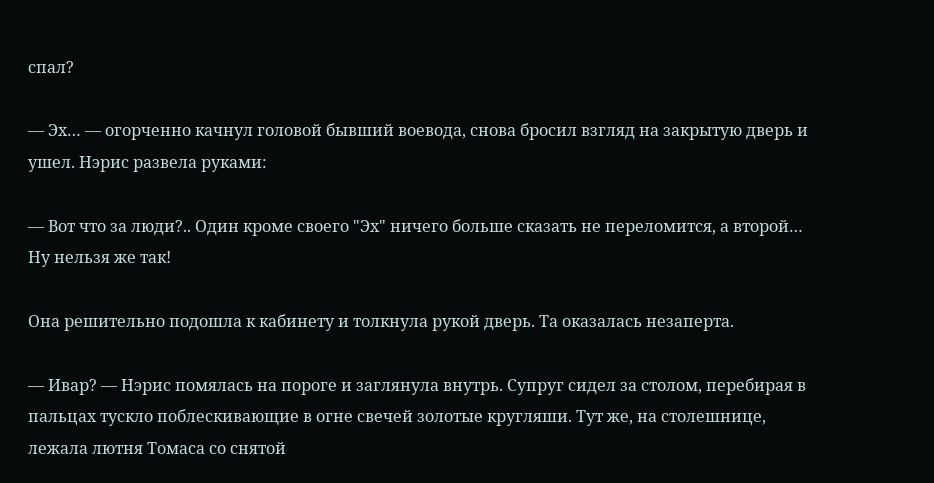спал?

— Эх… — огорченно качнул головой бывший воевода, снова бросил взгляд на закрытую дверь и ушел. Нэрис развела руками:

— Вот что за люди?.. Один кроме своего "Эх" ничего больше сказать не переломится, а второй… Ну нельзя же так!

Она решительно подошла к кабинету и толкнула рукой дверь. Та оказалась незаперта.

— Ивар? — Нэрис помялась на пороге и заглянула внутрь. Супруг сидел за столом, перебирая в пальцах тускло поблескивающие в огне свечей золотые кругляши. Тут же, на столешнице, лежала лютня Томаса со снятой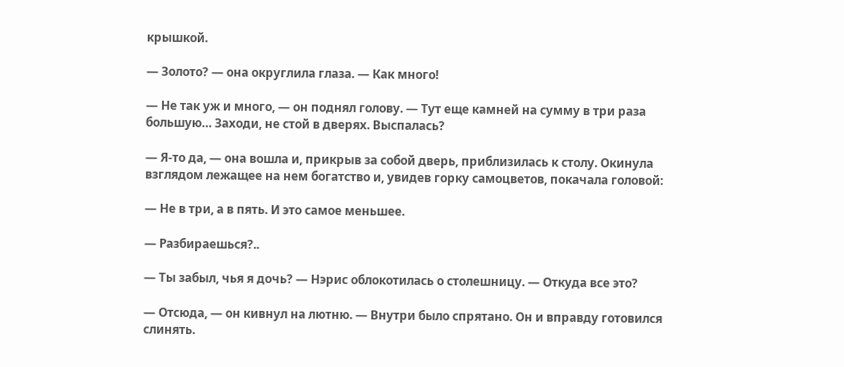крышкой.

— Золото? — она округлила глаза. — Как много!

— Не так уж и много, — он поднял голову. — Тут еще камней на сумму в три раза большую… Заходи, не стой в дверях. Выспалась?

— Я-то да, — она вошла и, прикрыв за собой дверь, приблизилась к столу. Окинула взглядом лежащее на нем богатство и, увидев горку самоцветов, покачала головой:

— Не в три, а в пять. И это самое меньшее.

— Разбираешься?..

— Ты забыл, чья я дочь? — Нэрис облокотилась о столешницу. — Откуда все это?

— Отсюда, — он кивнул на лютню. — Внутри было спрятано. Он и вправду готовился слинять.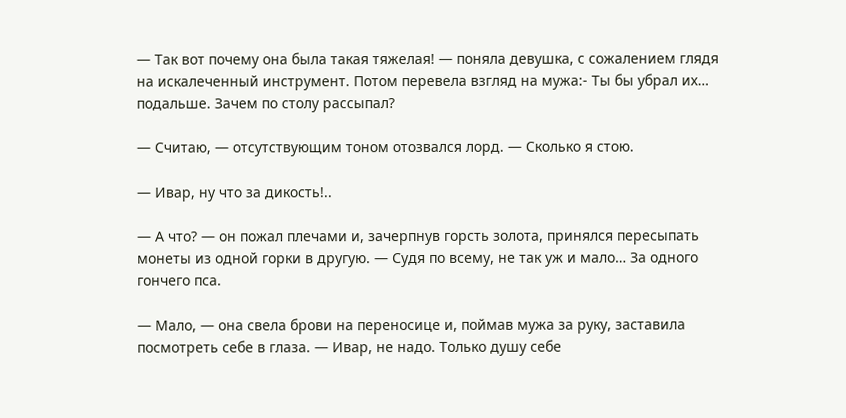— Так вот почему она была такая тяжелая! — поняла девушка, с сожалением глядя на искалеченный инструмент. Потом перевела взгляд на мужа:- Ты бы убрал их… подальше. Зачем по столу рассыпал?

— Считаю, — отсутствующим тоном отозвался лорд. — Сколько я стою.

— Ивар, ну что за дикость!..

— А что? — он пожал плечами и, зачерпнув горсть золота, принялся пересыпать монеты из одной горки в другую. — Судя по всему, не так уж и мало… За одного гончего пса.

— Мало, — она свела брови на переносице и, поймав мужа за руку, заставила посмотреть себе в глаза. — Ивар, не надо. Только душу себе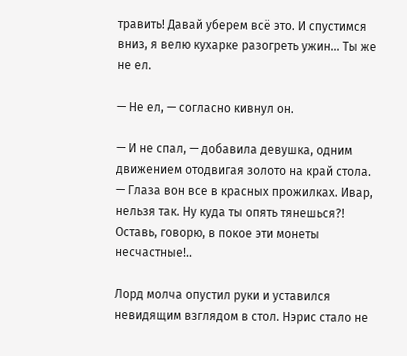травить! Давай уберем всё это. И спустимся вниз, я велю кухарке разогреть ужин… Ты же не ел.

— Не ел, — согласно кивнул он.

— И не спал, — добавила девушка, одним движением отодвигая золото на край стола. — Глаза вон все в красных прожилках. Ивар, нельзя так. Ну куда ты опять тянешься?! Оставь, говорю, в покое эти монеты несчастные!..

Лорд молча опустил руки и уставился невидящим взглядом в стол. Нэрис стало не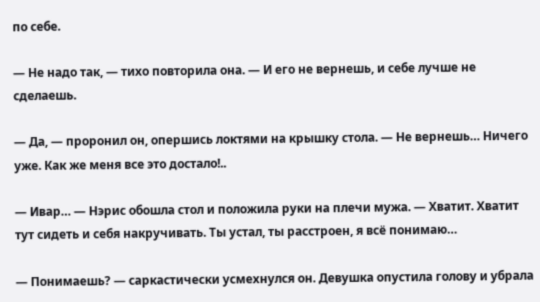по себе.

— Не надо так, — тихо повторила она. — И его не вернешь, и себе лучше не сделаешь.

— Да, — проронил он, опершись локтями на крышку стола. — Не вернешь… Ничего уже. Как же меня все это достало!..

— Ивар… — Нэрис обошла стол и положила руки на плечи мужа. — Хватит. Хватит тут сидеть и себя накручивать. Ты устал, ты расстроен, я всё понимаю…

— Понимаешь? — саркастически усмехнулся он. Девушка опустила голову и убрала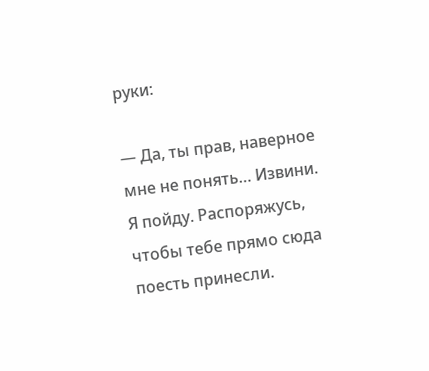руки:

— Да, ты прав, наверное мне не понять… Извини. Я пойду. Распоряжусь, чтобы тебе прямо сюда поесть принесли.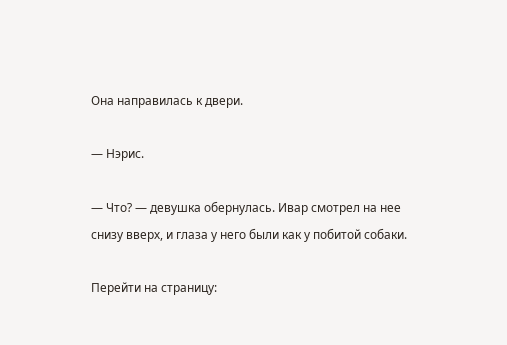Она направилась к двери.

— Нэрис.

— Что? — девушка обернулась. Ивар смотрел на нее снизу вверх, и глаза у него были как у побитой собаки.

Перейти на страницу: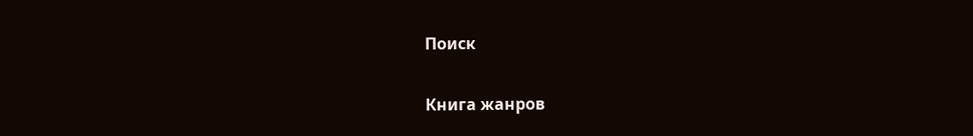Поиск

Книга жанров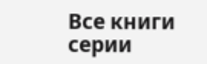Все книги серии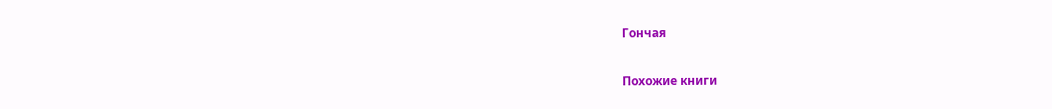Гончая

Похожие книги